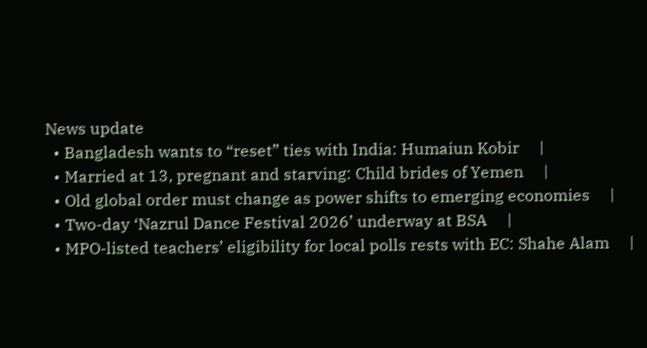News update
  • Bangladesh wants to “reset” ties with India: Humaiun Kobir     |
  • Married at 13, pregnant and starving: Child brides of Yemen     |
  • Old global order must change as power shifts to emerging economies     |
  • Two-day ‘Nazrul Dance Festival 2026’ underway at BSA     |
  • MPO-listed teachers’ eligibility for local polls rests with EC: Shahe Alam     |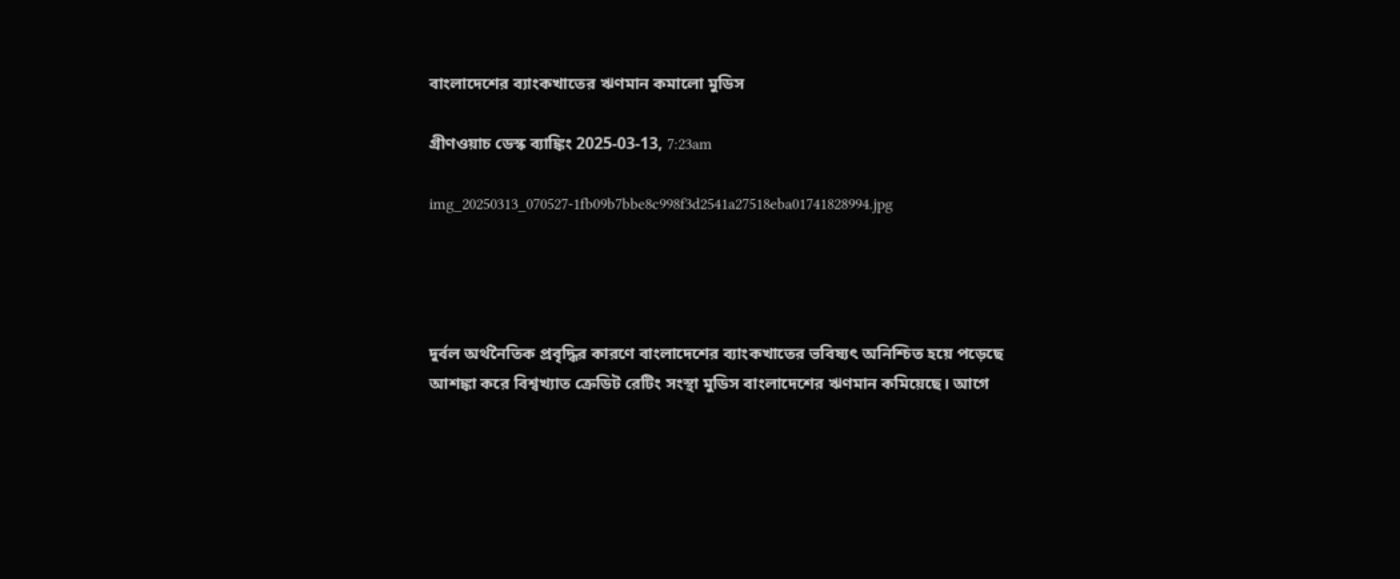বাংলাদেশের ব্যাংকখাতের ঋণমান কমালো মুডিস

গ্রীণওয়াচ ডেস্ক ব্যাঙ্কিং 2025-03-13, 7:23am

img_20250313_070527-1fb09b7bbe8c998f3d2541a27518eba01741828994.jpg




দুর্বল অর্থনৈতিক প্রবৃদ্ধির কারণে বাংলাদেশের ব্যাংকখাতের ভবিষ্যৎ অনিশ্চিত হয়ে পড়েছে আশঙ্কা করে বিশ্বখ্যাত ক্রেডিট রেটিং সংস্থা মুডিস বাংলাদেশের ঋণমান কমিয়েছে। আগে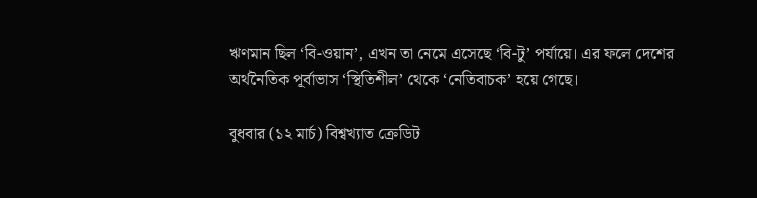ঋণমান ছিল ‘বি-ওয়ান’, এখন তা নেমে এসেছে ‘বি-টু’ পর্যায়ে। এর ফলে দেশের অর্থনৈতিক পূর্বাভাস ‘স্থিতিশীল’ থেকে ‘নেতিবাচক’ হয়ে গেছে।

বুধবার (১২ মার্চ) বিশ্বখ্যাত ক্রেডিট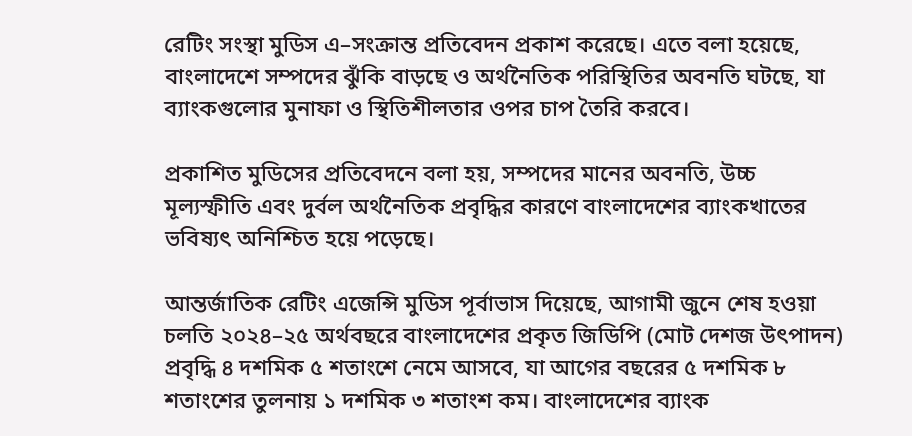রেটিং সংস্থা মুডিস এ–সংক্রান্ত প্রতিবেদন প্রকাশ করেছে। এতে বলা হয়েছে, বাংলাদেশে সম্পদের ঝুঁকি বাড়ছে ও অর্থনৈতিক পরিস্থিতির অবনতি ঘটছে, যা ব্যাংকগুলোর মুনাফা ও স্থিতিশীলতার ওপর চাপ তৈরি করবে।

প্রকাশিত মুডিসের প্রতিবেদনে বলা হয়, সম্পদের মানের অবনতি, উচ্চ মূল্যস্ফীতি এবং দুর্বল অর্থনৈতিক প্রবৃদ্ধির কারণে বাংলাদেশের ব্যাংকখাতের ভবিষ্যৎ অনিশ্চিত হয়ে পড়েছে।

আন্তর্জাতিক রেটিং এজেন্সি মুডিস পূর্বাভাস দিয়েছে, আগামী জুনে শেষ হওয়া চলতি ২০২৪–২৫ অর্থবছরে বাংলাদেশের প্রকৃত জিডিপি (মোট দেশজ উৎপাদন) প্রবৃদ্ধি ৪ দশমিক ৫ শতাংশে নেমে আসবে, যা আগের বছরের ৫ দশমিক ৮ শতাংশের তুলনায় ১ দশমিক ৩ শতাংশ কম। বাংলাদেশের ব্যাংক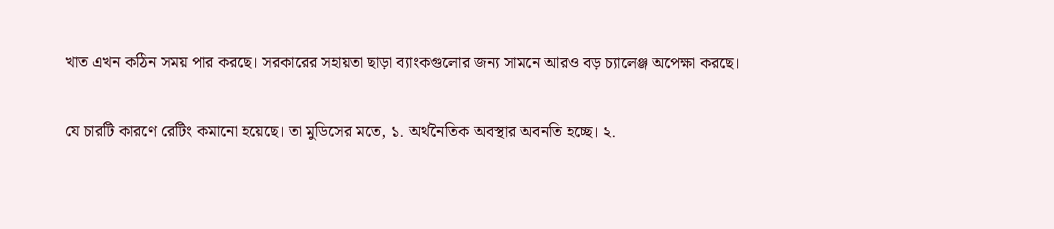খাত এখন কঠিন সময় পার করছে। সরকারের সহায়তা ছাড়া ব্যাংকগুলোর জন্য সামনে আরও বড় চ্যালেঞ্জ অপেক্ষা করছে।

যে চারটি কারণে রেটিং কমানো হয়েছে। তা মুডিসের মতে, ১. অর্থনৈতিক অবস্থার অবনতি হচ্ছে। ২.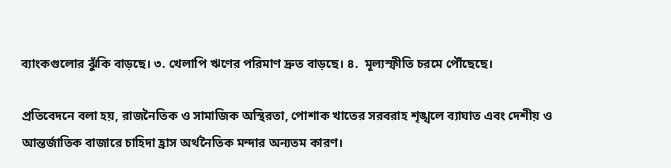ব্যাংকগুলোর ঝুঁকি বাড়ছে। ৩. খেলাপি ঋণের পরিমাণ দ্রুত বাড়ছে। ৪.  মূল্যস্ফীতি চরমে পৌঁছেছে।

প্রতিবেদনে বলা হয়, রাজনৈতিক ও সামাজিক অস্থিরতা, পোশাক খাতের সরবরাহ শৃঙ্খলে ব্যাঘাত এবং দেশীয় ও আন্তর্জাতিক বাজারে চাহিদা হ্রাস অর্থনৈতিক মন্দার অন্যতম কারণ।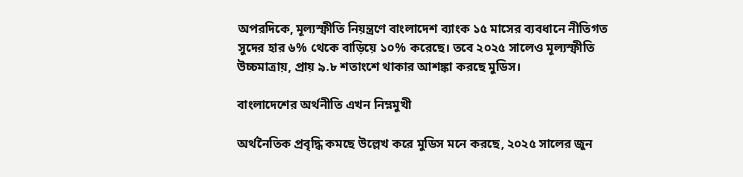অপরদিকে, মূল্যস্ফীতি নিয়ন্ত্রণে বাংলাদেশ ব্যাংক ১৫ মাসের ব্যবধানে নীতিগত সুদের হার ৬% থেকে বাড়িয়ে ১০% করেছে। তবে ২০২৫ সালেও মূল্যস্ফীতি উচ্চমাত্রায়, প্রায় ৯.৮ শতাংশে থাকার আশঙ্কা করছে মুডিস।

বাংলাদেশের অর্থনীতি এখন নিম্নমুখী

অর্থনৈতিক প্রবৃদ্ধি কমছে উল্লেখ করে মুডিস মনে করছে, ২০২৫ সালের জুন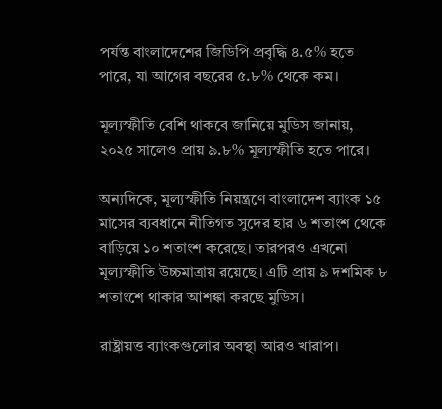পর্যন্ত বাংলাদেশের জিডিপি প্রবৃদ্ধি ৪.৫% হতে পারে, যা আগের বছরের ৫.৮% থেকে কম।

মূল্যস্ফীতি বেশি থাকবে জানিয়ে মুডিস জানায়, ২০২৫ সালেও প্রায় ৯.৮% মূল্যস্ফীতি হতে পারে।

অন্যদিকে, মূল্যস্ফীতি নিয়ন্ত্রণে বাংলাদেশ ব্যাংক ১৫ মাসের ব্যবধানে নীতিগত সুদের হার ৬ শতাংশ থেকে বাড়িয়ে ১০ শতাংশ করেছে। তারপরও এখনো মূল্যস্ফীতি উচ্চমাত্রায় রয়েছে। এটি প্রায় ৯ দশমিক ৮ শতাংশে থাকার আশঙ্কা করছে মুডিস।

রাষ্ট্রায়ত্ত ব্যাংকগুলোর অবস্থা আরও খারাপ।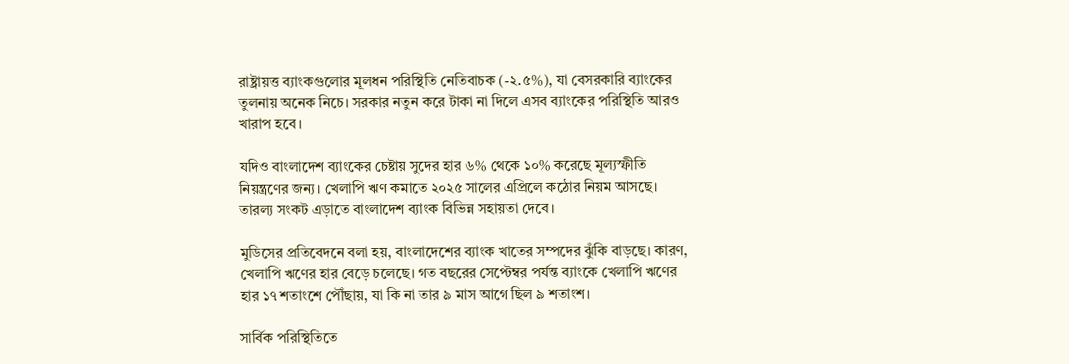রাষ্ট্রায়ত্ত ব্যাংকগুলোর মূলধন পরিস্থিতি নেতিবাচক (-২.৫%), যা বেসরকারি ব্যাংকের তুলনায় অনেক নিচে। সরকার নতুন করে টাকা না দিলে এসব ব্যাংকের পরিস্থিতি আরও খারাপ হবে।

যদিও বাংলাদেশ ব্যাংকের চেষ্টায় সুদের হার ৬% থেকে ১০% করেছে মূল্যস্ফীতি নিয়ন্ত্রণের জন্য। খেলাপি ঋণ কমাতে ২০২৫ সালের এপ্রিলে কঠোর নিয়ম আসছে। তারল্য সংকট এড়াতে বাংলাদেশ ব্যাংক বিভিন্ন সহায়তা দেবে।

মুডিসের প্রতিবেদনে বলা হয়, বাংলাদেশের ব্যাংক খাতের সম্পদের ঝুঁকি বাড়ছে। কারণ, খেলাপি ঋণের হার বেড়ে চলেছে। গত বছরের সেপ্টেম্বর পর্যন্ত ব্যাংকে খেলাপি ঋণের হার ১৭ শতাংশে পৌঁছায়, যা কি না তার ৯ মাস আগে ছিল ৯ শতাংশ।

সার্বিক পরিস্থিতিতে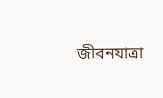জীবনযাত্রা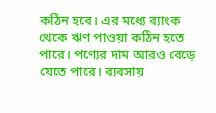কঠিন হবে। এর মধ্যে ব্যাংক থেকে ঋণ পাওয়া কঠিন হতে পারে। পণ্যের দাম আরও বেড়ে যেতে পারে। ব্যবসায়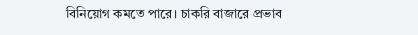বিনিয়োগ কমতে পারে। চাকরি বাজারে প্রভাব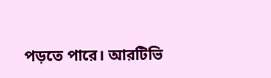পড়তে পারে। আরটিভি